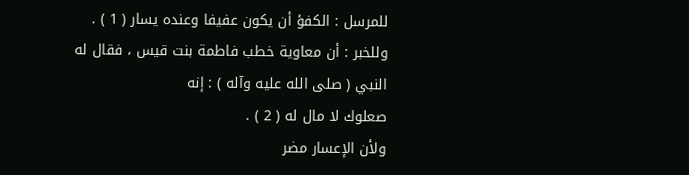للمرسل : الكفؤ أن يكون عفيفا وعنده يسار ( 1 ) .
وللخبر : أن معاوية خطب فاطمة بنت قيس ، فقال له النبي ( صلى الله عليه وآله ) : إنه
صعلوك لا مال له ( 2 ) .
ولأن الإعسار مضر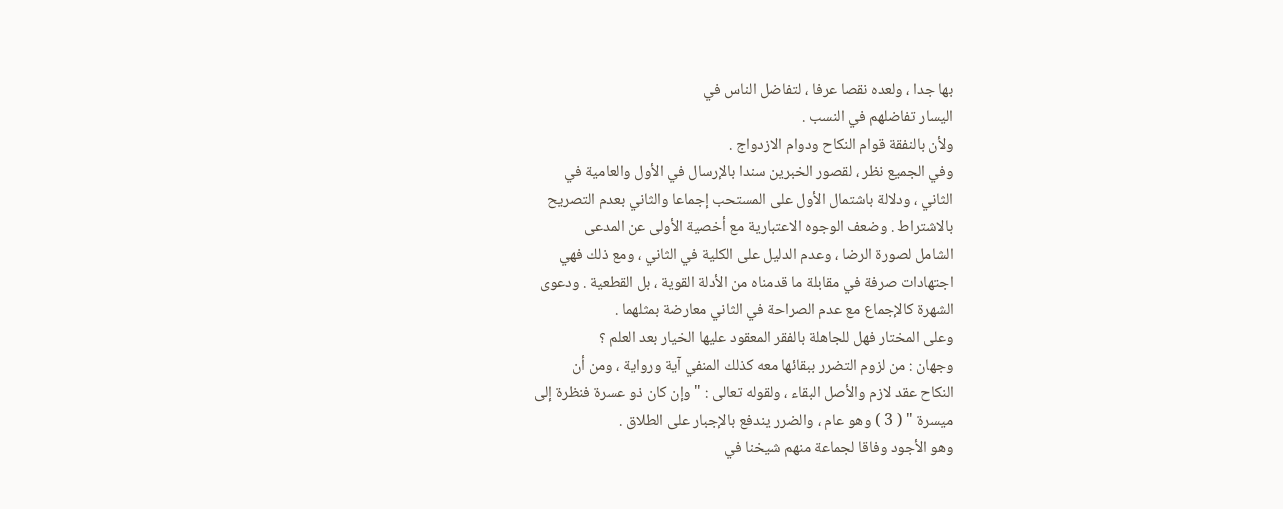بها جدا ، ولعده نقصا عرفا ، لتفاضل الناس في
اليسار تفاضلهم في النسب .
ولأن بالنفقة قوام النكاح ودوام الازدواج .
وفي الجميع نظر ، لقصور الخبرين سندا بالإرسال في الأول والعامية في
الثاني ، ودلالة باشتمال الأول على المستحب إجماعا والثاني بعدم التصريح
بالاشتراط . وضعف الوجوه الاعتبارية مع أخصية الأولى عن المدعى
الشامل لصورة الرضا ، وعدم الدليل على الكلية في الثاني ، ومع ذلك فهي
اجتهادات صرفة في مقابلة ما قدمناه من الأدلة القوية ، بل القطعية . ودعوى
الشهرة كالإجماع مع عدم الصراحة في الثاني معارضة بمثلهما .
وعلى المختار فهل للجاهلة بالفقر المعقود عليها الخيار بعد العلم ؟
وجهان : من لزوم التضرر ببقائها معه كذلك المنفي آية ورواية ، ومن أن
النكاح عقد لازم والأصل البقاء ، ولقوله تعالى : " وإن كان ذو عسرة فنظرة إلى
ميسرة " ( 3 ) وهو عام ، والضرر يندفع بالإجبار على الطلاق .
وهو الأجود وفاقا لجماعة منهم شيخنا في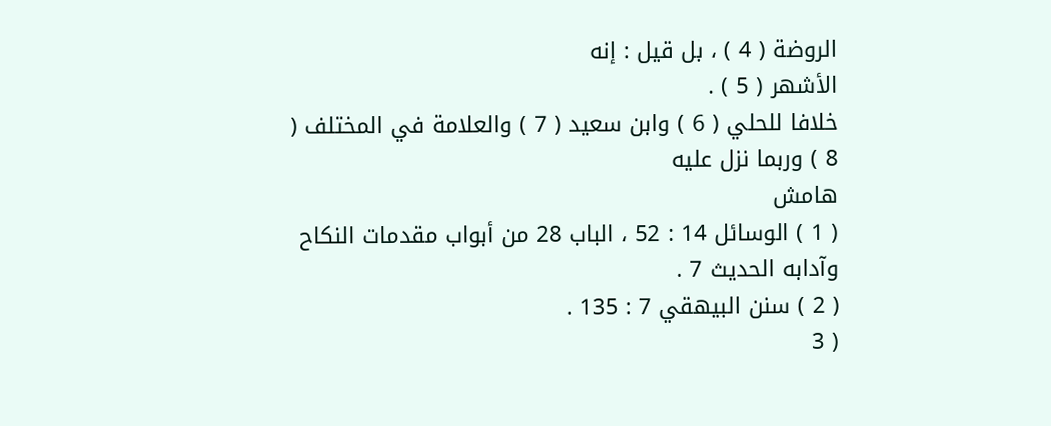الروضة ( 4 ) ، بل قيل : إنه
الأشهر ( 5 ) .
خلافا للحلي ( 6 ) وابن سعيد ( 7 ) والعلامة في المختلف ( 8 ) وربما نزل عليه
هامش
( 1 ) الوسائل 14 : 52 ، الباب 28 من أبواب مقدمات النكاح وآدابه الحديث 7 .
( 2 ) سنن البيهقي 7 : 135 .
( 3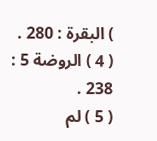) البقرة : 280 .
( 4 ) الروضة 5 : 238 .
( 5 ) لم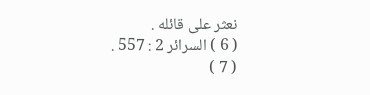نعثر على قائله .
( 6 ) السرائر 2 : 557 .
( 7 )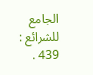الجامع للشرائع : 439 .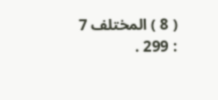( 8 ) المختلف 7 : 299 .